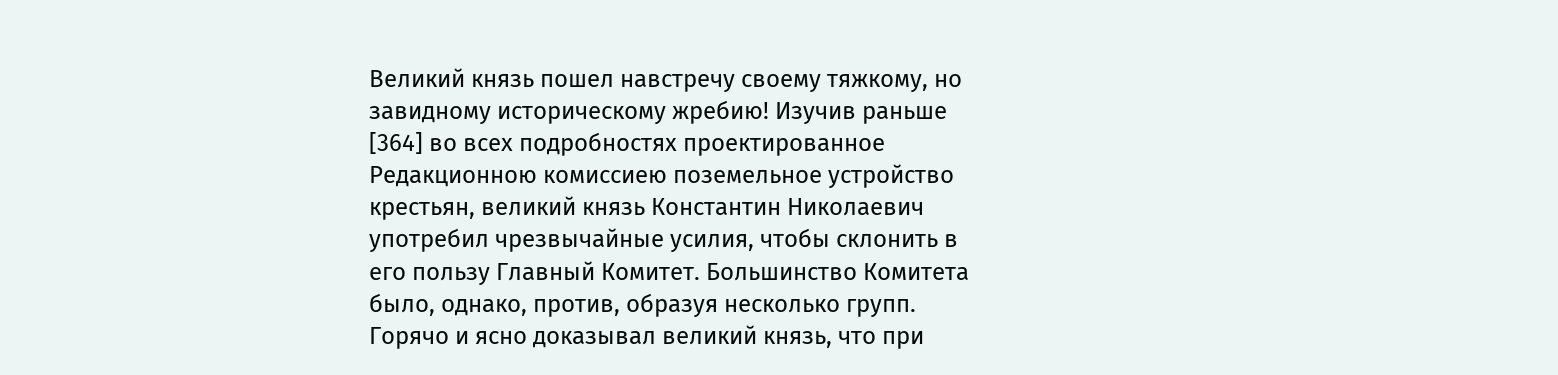Великий князь пошел навстречу своему тяжкому, но завидному историческому жребию! Изучив раньше [364] во всех подробностях проектированное Редакционною комиссиею поземельное устройство крестьян, великий князь Константин Николаевич употребил чрезвычайные усилия, чтобы склонить в его пользу Главный Комитет. Большинство Комитета было, однако, против, образуя несколько групп. Горячо и ясно доказывал великий князь, что при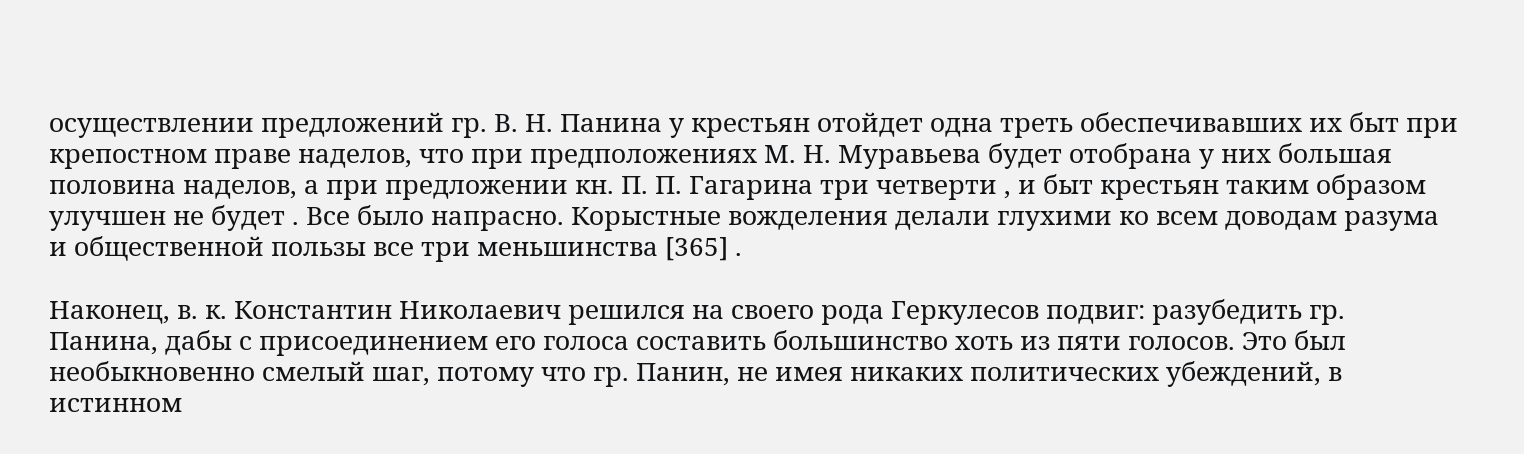осуществлении предложений гр. В. Н. Панина у крестьян отойдет одна треть обеспечивавших их быт при крепостном праве наделов, что при предположениях М. Н. Муравьева будет отобрана у них большая половина наделов, а при предложении кн. П. П. Гагарина три четверти , и быт крестьян таким образом улучшен не будет . Все было напрасно. Корыстные вожделения делали глухими ко всем доводам разума и общественной пользы все три меньшинства [365] .

Наконец, в. к. Константин Николаевич решился на своего рода Геркулесов подвиг: разубедить гр. Панина, дабы с присоединением его голоса составить большинство хоть из пяти голосов. Это был необыкновенно смелый шаг, потому что гр. Панин, не имея никаких политических убеждений, в истинном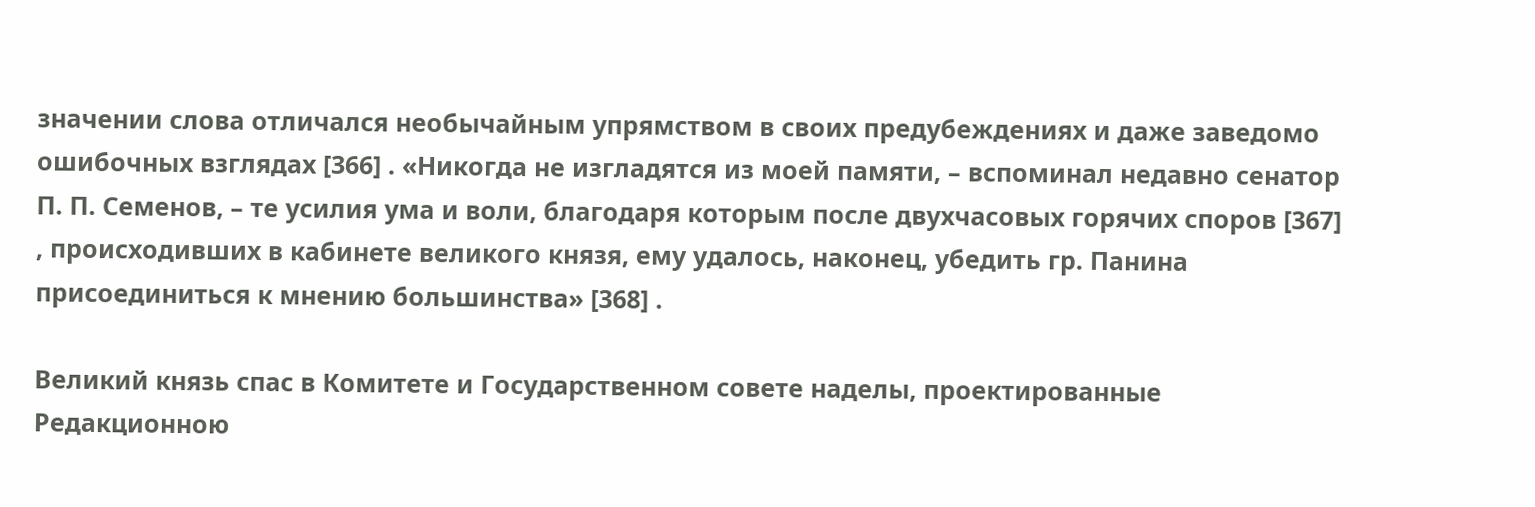значении слова отличался необычайным упрямством в своих предубеждениях и даже заведомо ошибочных взглядах [366] . «Никогда не изгладятся из моей памяти, – вспоминал недавно сенатор П. П. Семенов, – те усилия ума и воли, благодаря которым после двухчасовых горячих споров [367] , происходивших в кабинете великого князя, ему удалось, наконец, убедить гр. Панина присоединиться к мнению большинства» [368] .

Великий князь спас в Комитете и Государственном совете наделы, проектированные Редакционною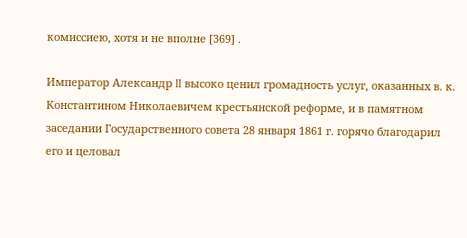комиссиею, хотя и не вполне [369] .

Император Александр II высоко ценил громадность услуг, оказанных в. к. Константином Николаевичем крестьянской реформе, и в памятном заседании Государственного совета 28 января 1861 г. горячо благодарил его и целовал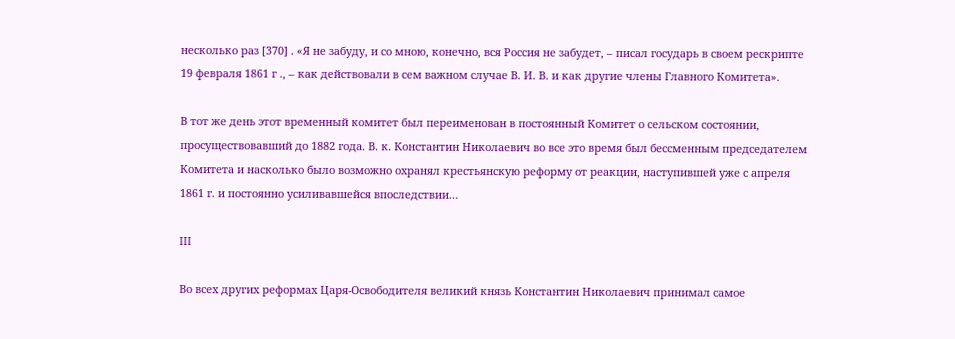несколько раз [370] . «Я не забуду, и со мною, конечно, вся Россия не забудет, – писал государь в своем рескрипте 19 февраля 1861 г ., – как действовали в сем важном случае В. И. В. и как другие члены Главного Комитета».

В тот же день этот временный комитет был переименован в постоянный Комитет о сельском состоянии, просуществовавший до 1882 года. В. к. Константин Николаевич во все это время был бессменным председателем Комитета и насколько было возможно охранял крестьянскую реформу от реакции, наступившей уже с апреля 1861 г. и постоянно усиливавшейся впоследствии…

III

Во всех других реформах Царя-Освободителя великий князь Константин Николаевич принимал самое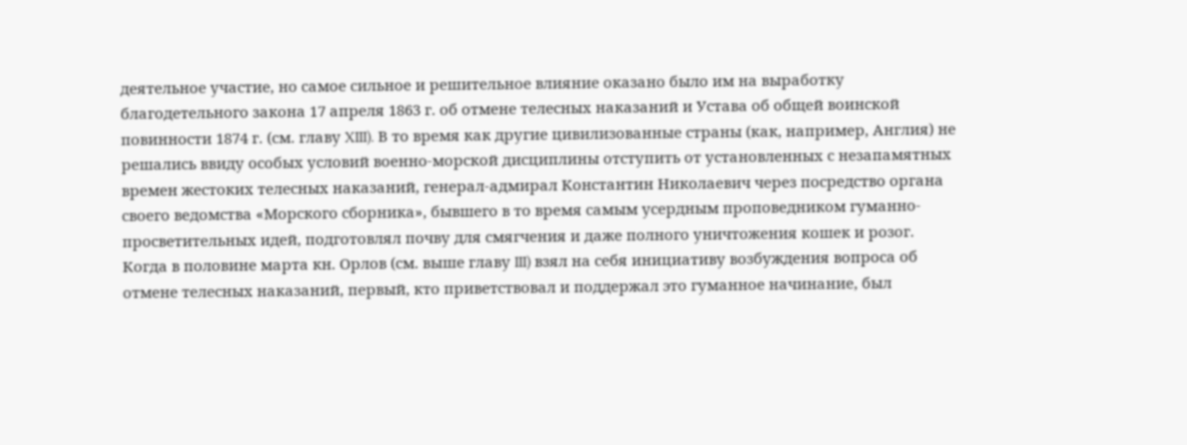деятельное участие, но самое сильное и решительное влияние оказано было им на выработку благодетельного закона 17 апреля 1863 г. об отмене телесных наказаний и Устава об общей воинской повинности 1874 г. (см. главу XIII). В то время как другие цивилизованные страны (как, например, Англия) не решались ввиду особых условий военно-морской дисциплины отступить от установленных с незапамятных времен жестоких телесных наказаний, генерал-адмирал Константин Николаевич через посредство органа своего ведомства «Морского сборника», бывшего в то время самым усердным проповедником гуманно-просветительных идей, подготовлял почву для смягчения и даже полного уничтожения кошек и розог. Когда в половине марта кн. Орлов (см. выше главу III) взял на себя инициативу возбуждения вопроса об отмене телесных наказаний, первый, кто приветствовал и поддержал это гуманное начинание, был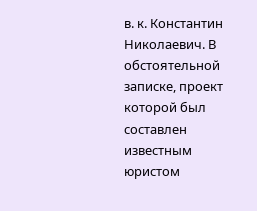в. к. Константин Николаевич. В обстоятельной записке, проект которой был составлен известным юристом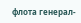флота генерал-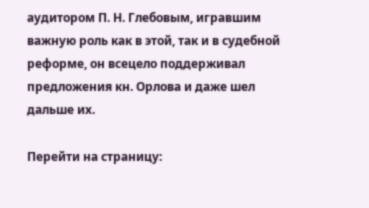аудитором П. Н. Глебовым, игравшим важную роль как в этой, так и в судебной реформе, он всецело поддерживал предложения кн. Орлова и даже шел дальше их.

Перейти на страницу: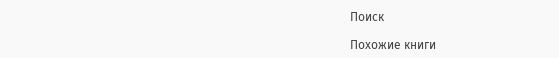Поиск

Похожие книги